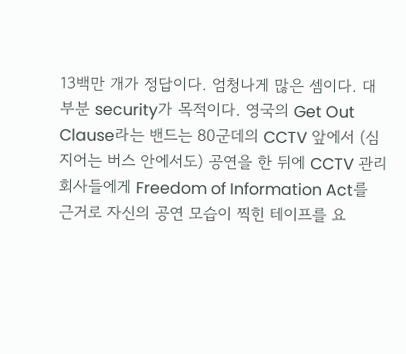13백만 개가 정답이다. 엄청나게 많은 셈이다. 대부분 security가 목적이다. 영국의 Get Out Clause라는 밴드는 80군데의 CCTV 앞에서 (심지어는 버스 안에서도) 공연을 한 뒤에 CCTV 관리회사들에게 Freedom of Information Act를 근거로 자신의 공연 모습이 찍힌 테이프를 요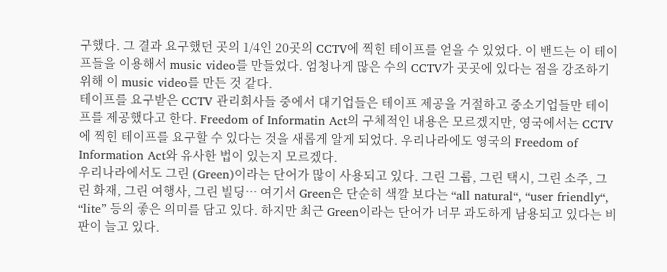구했다. 그 결과 요구했던 곳의 1/4인 20곳의 CCTV에 찍힌 테이프를 얻을 수 있었다. 이 밴드는 이 테이프들을 이용해서 music video를 만들었다. 엄청나게 많은 수의 CCTV가 곳곳에 있다는 점을 강조하기 위해 이 music video를 만든 것 같다.
테이프를 요구받은 CCTV 관리회사들 중에서 대기업들은 테이프 제공을 거절하고 중소기업들만 테이프를 제공했다고 한다. Freedom of Informatin Act의 구체적인 내용은 모르겠지만, 영국에서는 CCTV에 찍힌 테이프를 요구할 수 있다는 것을 새롭게 알게 되었다. 우리나라에도 영국의 Freedom of Information Act와 유사한 법이 있는지 모르겠다.
우리나라에서도 그린 (Green)이라는 단어가 많이 사용되고 있다. 그린 그룹, 그린 택시, 그린 소주, 그린 화재, 그린 여행사, 그린 빌딩… 여기서 Green은 단순히 색깔 보다는 “all natural“, “user friendly“, “lite” 등의 좋은 의미를 담고 있다. 하지만 최근 Green이라는 단어가 너무 과도하게 남용되고 있다는 비판이 늘고 있다.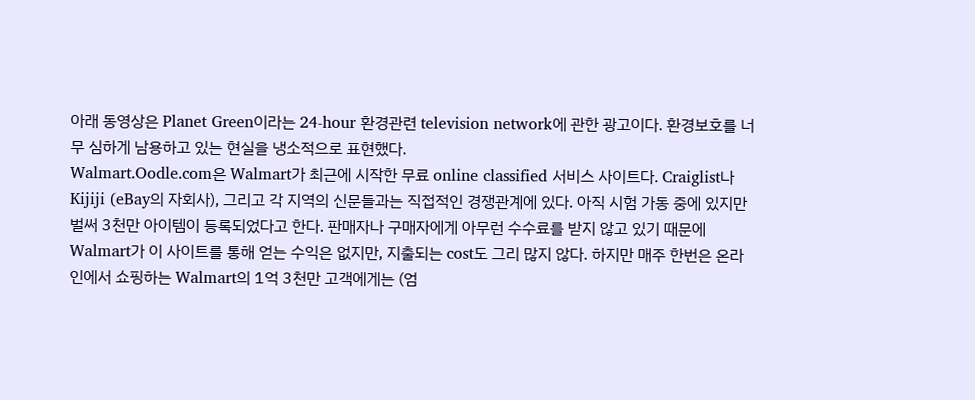아래 동영상은 Planet Green이라는 24-hour 환경관련 television network에 관한 광고이다. 환경보호를 너무 심하게 남용하고 있는 현실을 냉소적으로 표현했다.
Walmart.Oodle.com은 Walmart가 최근에 시작한 무료 online classified 서비스 사이트다. Craiglist나 Kijiji (eBay의 자회사), 그리고 각 지역의 신문들과는 직접적인 경쟁관계에 있다. 아직 시험 가동 중에 있지만 벌써 3천만 아이템이 등록되었다고 한다. 판매자나 구매자에게 아무런 수수료를 받지 않고 있기 때문에 Walmart가 이 사이트를 통해 얻는 수익은 없지만, 지출되는 cost도 그리 많지 않다. 하지만 매주 한번은 온라인에서 쇼핑하는 Walmart의 1억 3천만 고객에게는 (엄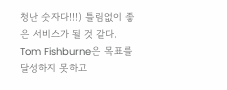청난 숫자다!!!) 틀림없이 좋은 서비스가 될 것 같다.
Tom Fishburne은 목표를 달성하지 못하고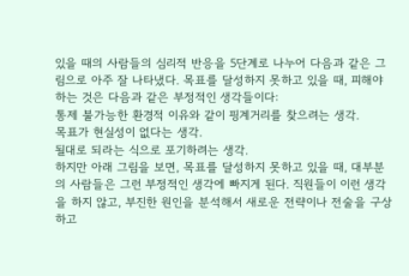있을 때의 사람들의 심리적 반응을 5단계로 나누어 다음과 같은 그림으로 아주 잘 나타냈다. 목표를 달성하지 못하고 있을 때, 피해야 하는 것은 다음과 같은 부정적인 생각들이다:
통제 불가능한 환경적 이유와 같이 핑계거리를 찾으려는 생각.
목표가 현실성이 없다는 생각.
될대로 되라는 식으로 포기하려는 생각.
하지만 아래 그림을 보면, 목표를 달성하지 못하고 있을 때, 대부분의 사람들은 그런 부정적인 생각에 빠지게 된다. 직원들이 이런 생각을 하지 않고, 부진한 원인을 분석해서 새로운 전략이나 전술을 구상하고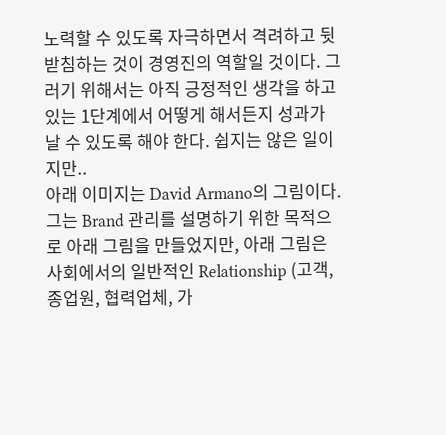노력할 수 있도록 자극하면서 격려하고 뒷받침하는 것이 경영진의 역할일 것이다. 그러기 위해서는 아직 긍정적인 생각을 하고 있는 1단계에서 어떻게 해서든지 성과가 날 수 있도록 해야 한다. 쉽지는 않은 일이지만..
아래 이미지는 David Armano의 그림이다. 그는 Brand 관리를 설명하기 위한 목적으로 아래 그림을 만들었지만, 아래 그림은 사회에서의 일반적인 Relationship (고객, 종업원, 협력업체, 가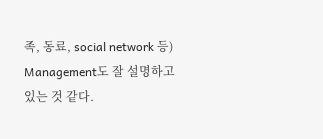족, 동료, social network 등) Management도 잘 설명하고 있는 것 같다.